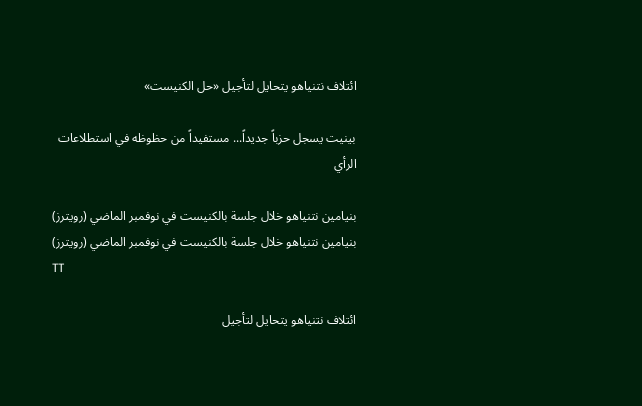ائتلاف نتنياهو يتحايل لتأجيل «حل الكنيست»

بينيت يسجل حزباً جديداً... مستفيداً من حظوظه في استطلاعات الرأي

بنيامين نتنياهو خلال جلسة بالكنيست في نوفمبر الماضي (رويترز)
بنيامين نتنياهو خلال جلسة بالكنيست في نوفمبر الماضي (رويترز)
TT

ائتلاف نتنياهو يتحايل لتأجيل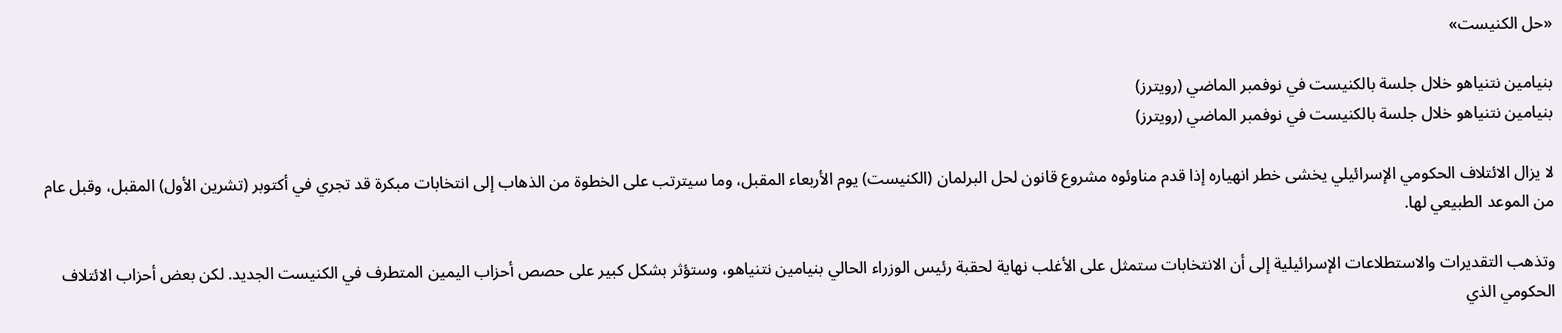«حل الكنيست»

بنيامين نتنياهو خلال جلسة بالكنيست في نوفمبر الماضي (رويترز)
بنيامين نتنياهو خلال جلسة بالكنيست في نوفمبر الماضي (رويترز)

لا يزال الائتلاف الحكومي الإسرائيلي يخشى خطر انهياره إذا قدم مناوئوه مشروع قانون لحل البرلمان (الكنيست) يوم الأربعاء المقبل، وما سيترتب على الخطوة من الذهاب إلى انتخابات مبكرة قد تجري في أكتوبر (تشرين الأول) المقبل، وقبل عام من الموعد الطبيعي لها.

وتذهب التقديرات والاستطلاعات الإسرائيلية إلى أن الانتخابات ستمثل على الأغلب نهاية لحقبة رئيس الوزراء الحالي بنيامين نتنياهو، وستؤثر بشكل كبير على حصص أحزاب اليمين المتطرف في الكنيست الجديد. لكن بعض أحزاب الائتلاف الحكومي الذي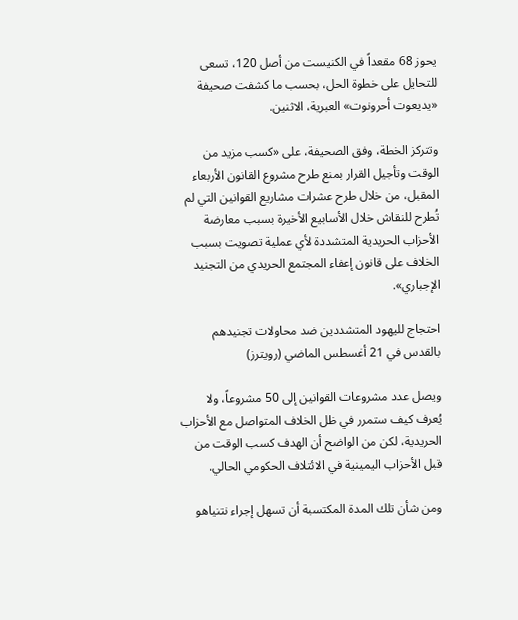يحوز 68 مقعداً في الكنيست من أصل 120، تسعى للتحايل على خطوة الحل، بحسب ما كشفت صحيفة «يديعوت أحرونوت» العبرية، الاثنين.

وتتركز الخطة، وفق الصحيفة، على «كسب مزيد من الوقت وتأجيل القرار بمنع طرح مشروع القانون الأربعاء المقبل، من خلال طرح عشرات مشاريع القوانين التي لم تُطرح للنقاش خلال الأسابيع الأخيرة بسبب معارضة الأحزاب الحريدية المتشددة لأي عملية تصويت بسبب الخلاف على قانون إعفاء المجتمع الحريدي من التجنيد الإجباري».

احتجاج لليهود المتشددين ضد محاولات تجنيدهم بالقدس في 21 أغسطس الماضي (رويترز)

ويصل عدد مشروعات القوانين إلى 50 مشروعاً، ولا يُعرف كيف ستمرر في ظل الخلاف المتواصل مع الأحزاب الحريدية، لكن من الواضح أن الهدف كسب الوقت من قبل الأحزاب اليمينية في الائتلاف الحكومي الحالي.

ومن شأن تلك المدة المكتسبة أن تسهل إجراء نتنياهو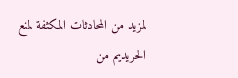لمزيد من المحادثات المكثفة لمنع الحريديم من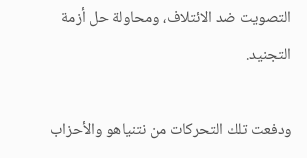التصويت ضد الائتلاف، ومحاولة حل أزمة التجنيد.

ودفعت تلك التحركات من نتنياهو والأحزاب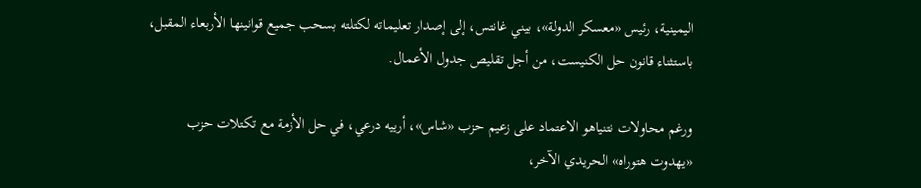اليمينية، رئيس «معسكر الدولة»، بيني غانتس، إلى إصدار تعليماته لكتلته بسحب جميع قوانينها الأربعاء المقبل، باستثناء قانون حل الكنيست، من أجل تقليص جدول الأعمال.

ورغم محاولات نتنياهو الاعتماد على زعيم حزب «شاس»، أرييه درعي، في حل الأزمة مع تكتلات حزب «يهدوت هتوراه» الحريدي الآخر،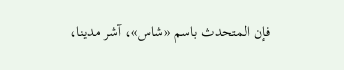فإن المتحدث باسم «شاس»، آشر مدينا،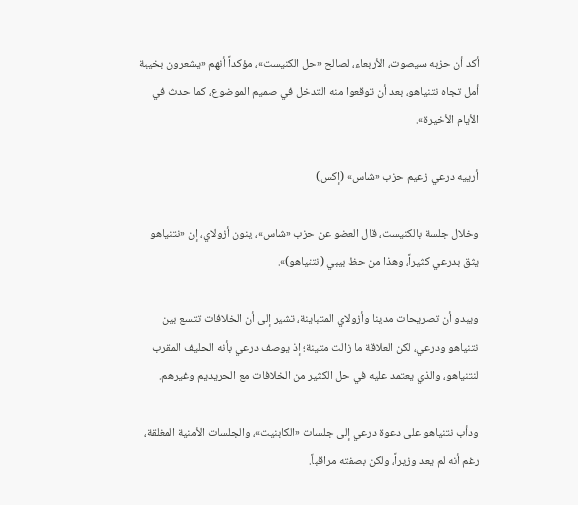أكد أن حزبه سيصوت، الأربعاء، لصالح «حل الكنيست»، مؤكداً أنهم «يشعرون بخيبة أمل تجاه نتنياهو، بعد أن توقعوا منه التدخل في صميم الموضوع، كما حدث في الأيام الأخيرة».

أرييه درعي زعيم حزب «شاس» (إكس)

وخلال جلسة بالكنيست، قال العضو عن حزب «شاس»، ينون أزولاي، إن «نتنياهو يثق بدرعي كثيراً، وهذا من حظ بيبي (نتنياهو)».

ويبدو أن تصريحات مدينا وأزولاي المتباينة، تشير إلى أن الخلافات تتسع بين نتنياهو ودرعي، لكن العلاقة ما زالت متينة؛ إذ يوصف درعي بأنه الحليف المقرب لنتنياهو، والذي يعتمد عليه في حل الكثير من الخلافات مع الحريديم وغيرهم.

ودأب نتنياهو على دعوة درعي إلى جلسات «الكابنيت»، والجلسات الأمنية المغلقة، رغم أنه لم يعد وزيراً، ولكن بصفته مراقباً.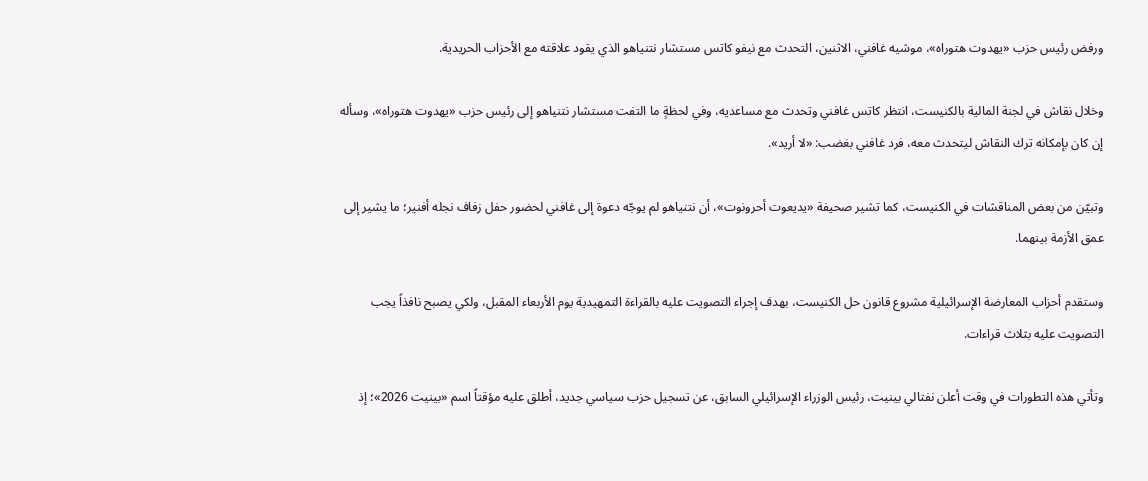ورفض رئيس حزب «يهدوت هتوراه»، موشيه غافني، الاثنين، التحدث مع نيفو كاتس مستشار نتنياهو الذي يقود علاقته مع الأحزاب الحريدية.

وخلال نقاش في لجنة المالية بالكنيست، انتظر كاتس غافني وتحدث مع مساعديه، وفي لحظةٍ ما التفت مستشار نتنياهو إلى رئيس حزب «يهدوت هتوراه»، وسأله إن كان بإمكانه ترك النقاش ليتحدث معه، فرد غافني بغضب: «لا أريد».

وتبيّن من بعض المناقشات في الكنيست، كما تشير صحيفة «يديعوت أحرونوت»، أن نتنياهو لم يوجّه دعوة إلى غافني لحضور حفل زفاف نجله أفنير؛ ما يشير إلى عمق الأزمة بينهما.

وستقدم أحزاب المعارضة الإسرائيلية مشروع قانون حل الكنيست، بهدف إجراء التصويت عليه بالقراءة التمهيدية يوم الأربعاء المقبل، ولكي يصبح نافذاً يجب التصويت عليه بثلاث قراءات.

وتأتي هذه التطورات في وقت أعلن نفتالي بينيت، رئيس الوزراء الإسرائيلي السابق، عن تسجيل حزب سياسي جديد، أطلق عليه مؤقتاً اسم «بينيت 2026»؛ إذ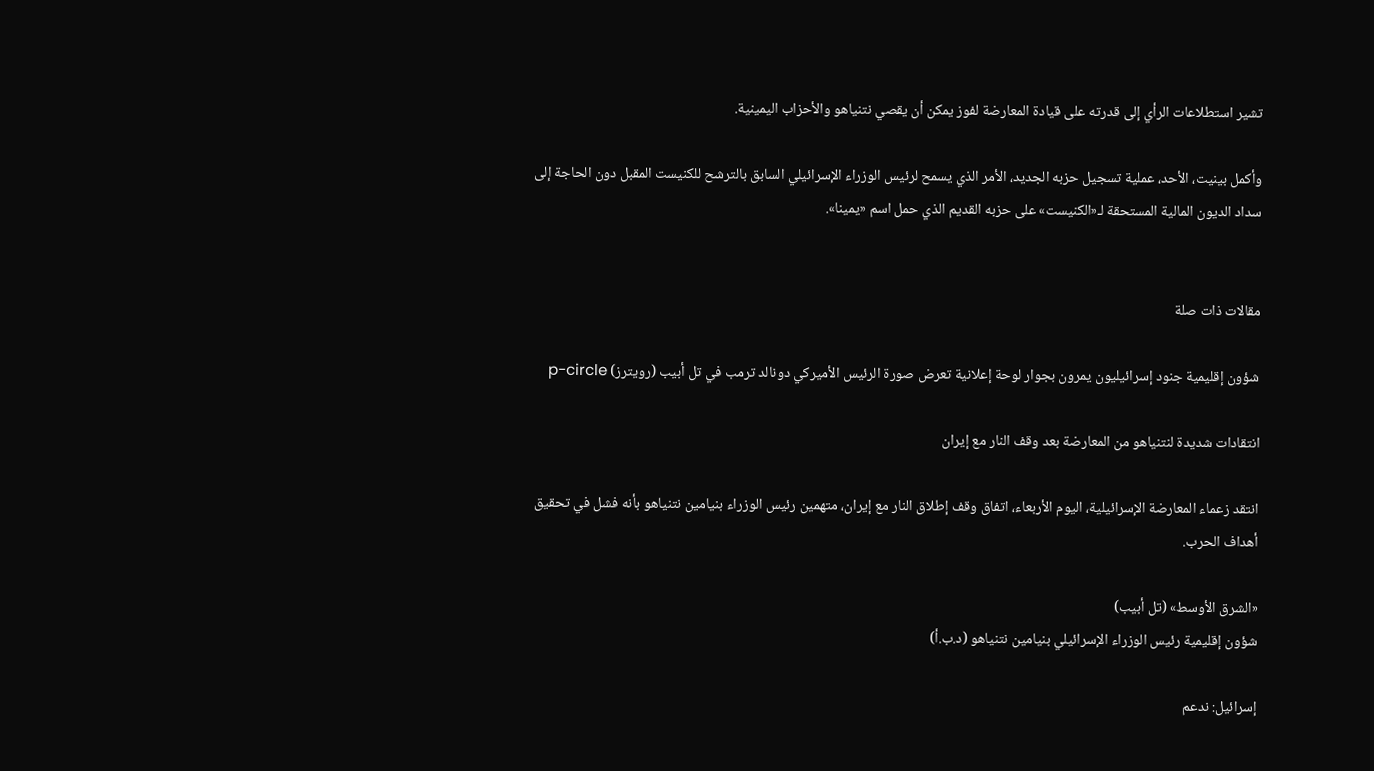تشير استطلاعات الرأي إلى قدرته على قيادة المعارضة لفوز يمكن أن يقصي نتنياهو والأحزاب اليمينية.

وأكمل بينيت، الأحد، عملية تسجيل حزبه الجديد، الأمر الذي يسمح لرئيس الوزراء الإسرائيلي السابق بالترشح للكنيست المقبل دون الحاجة إلى سداد الديون المالية المستحقة لـ«الكنيست» على حزبه القديم الذي حمل اسم «يمينا».


مقالات ذات صلة

شؤون إقليمية جنود إسرائيليون يمرون بجوار لوحة إعلانية تعرض صورة الرئيس الأميركي دونالد ترمب في تل أبيب (رويترز) p-circle

انتقادات شديدة لنتنياهو من المعارضة بعد وقف النار مع إيران

انتقد زعماء المعارضة الإسرائيلية، اليوم الأربعاء، اتفاق وقف إطلاق النار مع إيران، متهمين رئيس الوزراء بنيامين نتنياهو بأنه فشل في تحقيق أهداف الحرب.

«الشرق الأوسط» (تل أبيب)
شؤون إقليمية رئيس الوزراء الإسرائيلي بنيامين نتنياهو (د.ب.أ)

إسرائيل: ندعم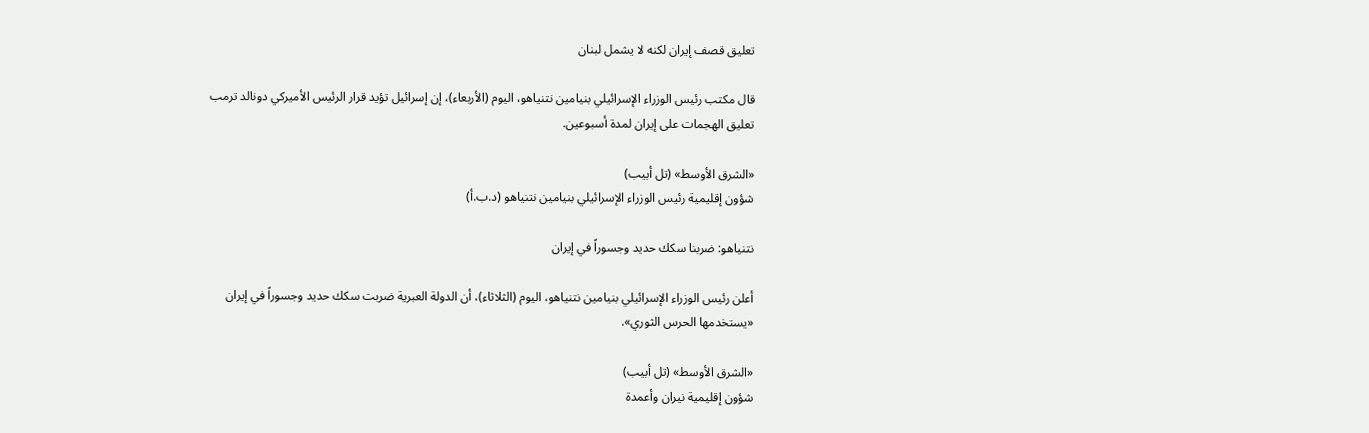تعليق قصف إيران لكنه لا يشمل لبنان

قال مكتب رئيس الوزراء الإسرائيلي بنيامين نتنياهو، اليوم (الأربعاء)، إن إسرائيل تؤيد قرار الرئيس الأميركي دونالد ترمب تعليق الهجمات على إيران لمدة أسبوعين.

«الشرق الأوسط» (تل أبيب)
شؤون إقليمية رئيس الوزراء الإسرائيلي بنيامين نتنياهو (د.ب.أ)

نتنياهو: ضربنا سكك حديد وجسوراً في إيران

أعلن رئيس الوزراء الإسرائيلي بنيامين نتنياهو، اليوم (الثلاثاء)، أن الدولة العبرية ضربت سكك حديد وجسوراً في إيران «يستخدمها الحرس الثوري».

«الشرق الأوسط» (تل أبيب)
شؤون إقليمية نيران وأعمدة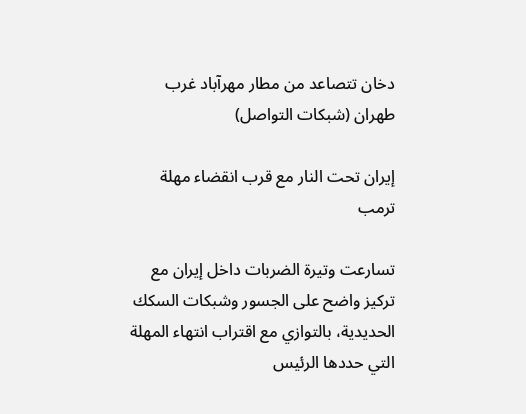دخان تتصاعد من مطار مهرآباد غرب طهران (شبكات التواصل)

إيران تحت النار مع قرب انقضاء مهلة ترمب

تسارعت وتيرة الضربات داخل إيران مع تركيز واضح على الجسور وشبكات السكك الحديدية، بالتوازي مع اقتراب انتهاء المهلة التي حددها الرئيس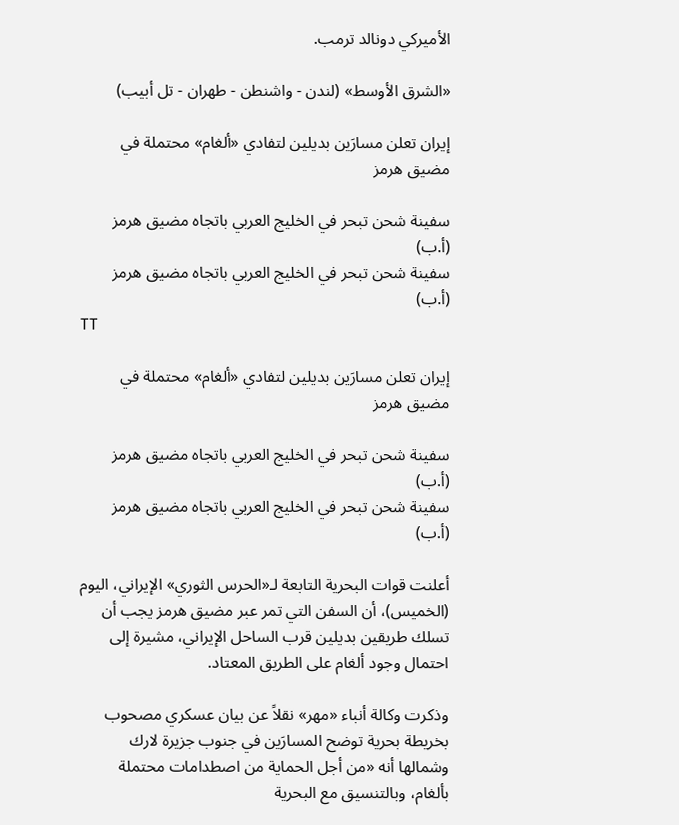الأميركي دونالد ترمب.

«الشرق الأوسط» (لندن - واشنطن - طهران - تل أبيب)

إيران تعلن مسارَين بديلين لتفادي «ألغام» محتملة في مضيق هرمز

سفينة شحن تبحر في الخليج العربي باتجاه مضيق هرمز (أ.ب)
سفينة شحن تبحر في الخليج العربي باتجاه مضيق هرمز (أ.ب)
TT

إيران تعلن مسارَين بديلين لتفادي «ألغام» محتملة في مضيق هرمز

سفينة شحن تبحر في الخليج العربي باتجاه مضيق هرمز (أ.ب)
سفينة شحن تبحر في الخليج العربي باتجاه مضيق هرمز (أ.ب)

أعلنت قوات البحرية التابعة لـ«الحرس ‌الثوري» الإيراني، اليوم (الخميس)، أن السفن التي تمر عبر مضيق هرمز يجب أن تسلك طريقين بديلين قرب الساحل الإيراني، مشيرة إلى احتمال وجود ألغام على الطريق المعتاد.

وذكرت وكالة أنباء «مهر» نقلاً عن بيان عسكري مصحوب بخريطة بحرية توضح المسارَين في جنوب جزيرة لارك وشمالها أنه «من أجل الحماية من اصطدامات محتملة بألغام، وبالتنسيق مع البحرية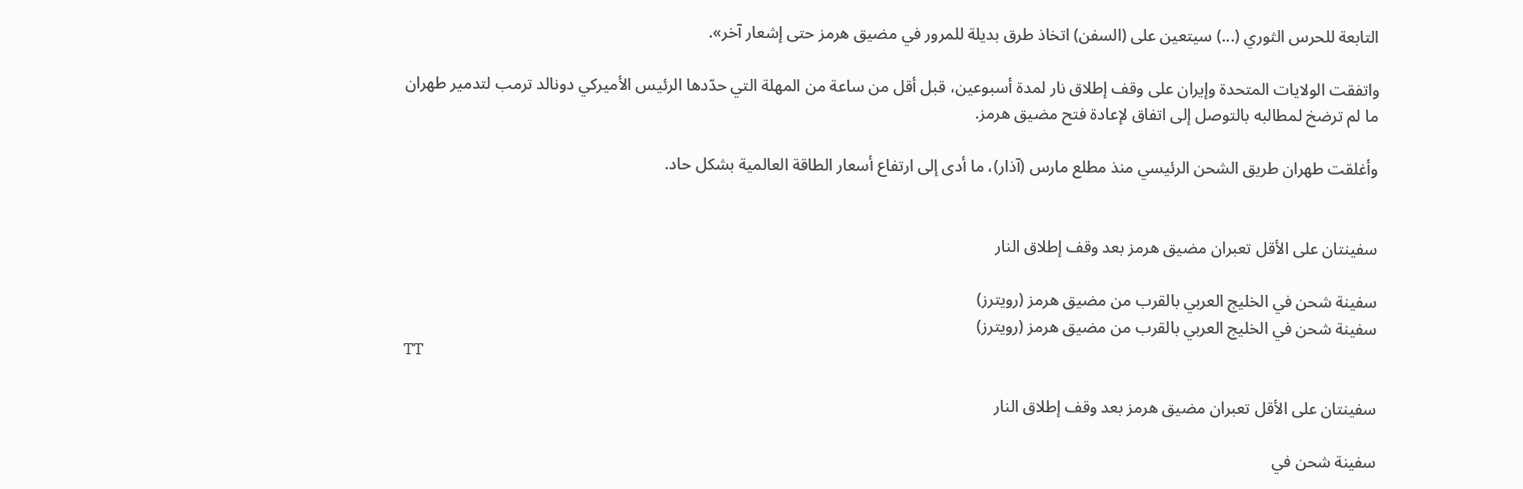التابعة للحرس الثوري (...) سيتعين على (السفن) اتخاذ طرق بديلة للمرور في مضيق هرمز حتى إشعار آخر».

واتفقت الولايات المتحدة وإيران على وقف إطلاق نار لمدة أسبوعين، قبل أقل من ساعة من المهلة التي حدّدها الرئيس الأميركي دونالد ترمب لتدمير طهران ما لم ترضخ لمطالبه بالتوصل إلى اتفاق لإعادة فتح مضيق هرمز.

وأغلقت طهران طريق الشحن الرئيسي منذ مطلع مارس (آذار)، ما أدى إلى ارتفاع أسعار الطاقة العالمية بشكل حاد.


سفينتان على الأقل تعبران مضيق هرمز بعد وقف إطلاق النار

سفينة شحن في الخليج العربي بالقرب من مضيق هرمز (رويترز)
سفينة شحن في الخليج العربي بالقرب من مضيق هرمز (رويترز)
TT

سفينتان على الأقل تعبران مضيق هرمز بعد وقف إطلاق النار

سفينة شحن في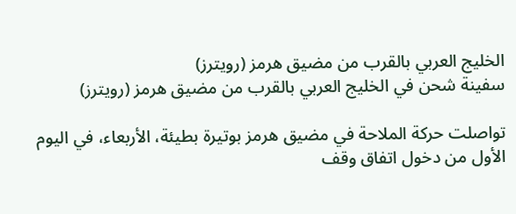الخليج العربي بالقرب من مضيق هرمز (رويترز)
سفينة شحن في الخليج العربي بالقرب من مضيق هرمز (رويترز)

تواصلت حركة الملاحة في مضيق هرمز بوتيرة بطيئة، الأربعاء، في اليوم الأول من دخول اتفاق وقف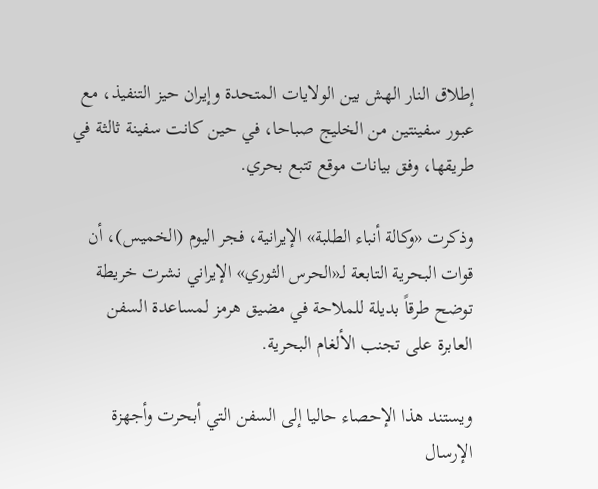إطلاق النار الهش بين الولايات المتحدة وإيران حيز التنفيذ، مع عبور سفينتين من الخليج صباحا، في حين كانت سفينة ثالثة في طريقها، وفق بيانات موقع تتبع بحري.

وذكرت «وكالة أنباء الطلبة» الإيرانية، فجر اليوم (الخميس)، أن قوات البحرية التابعة لـ«الحرس ‌الثوري» الإيراني ‌نشرت خريطة توضح ‌طرقاً ‌بديلة للملاحة في ‌مضيق هرمز لمساعدة السفن العابرة على تجنب الألغام البحرية.

ويستند هذا الإحصاء حاليا إلى السفن التي أبحرت وأجهزة الإرسال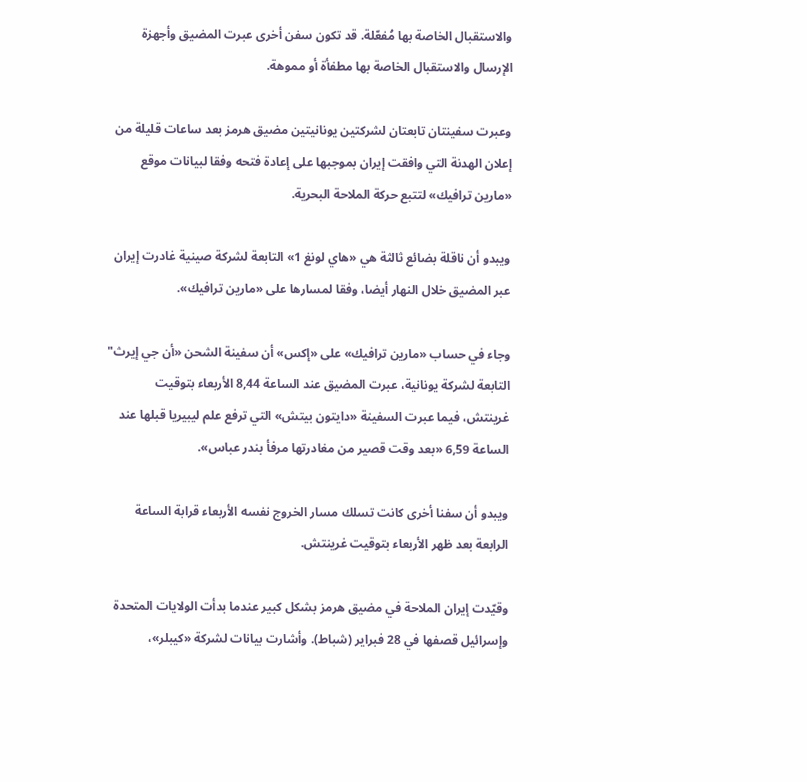والاستقبال الخاصة بها مُفعّلة. قد تكون سفن أخرى عبرت المضيق وأجهزة الإرسال والاستقبال الخاصة بها مطفأة أو مموهة.

وعبرت سفينتان تابعتان لشركتين يونانيتين مضيق هرمز بعد ساعات قليلة من إعلان الهدنة التي وافقت إيران بموجبها على إعادة فتحه وفقا لبيانات موقع «مارين ترافيك» لتتبع حركة الملاحة البحرية.

ويبدو أن ناقلة بضائع ثالثة هي «هاي لونغ 1» التابعة لشركة صينية غادرت إيران عبر المضيق خلال النهار أيضا، وفقا لمسارها على «مارين ترافيك».

وجاء في حساب «مارين ترافيك» على «إكس» أن سفينة الشحن «أن جي إيرث" التابعة لشركة يونانية، عبرت المضيق عند الساعة 8,44 الأربعاء بتوقيت غرينتش، فيما عبرت السفينة «دايتون بيتش» التي ترفع علم ليبيريا قبلها عند الساعة 6,59 «بعد وقت قصير من مغادرتها مرفأ بندر عباس».

ويبدو أن سفنا أخرى كانت تسلك مسار الخروج نفسه الأربعاء قرابة الساعة الرابعة بعد ظهر الأربعاء بتوقيت غرينتش.

وقيّدت إيران الملاحة في مضيق هرمز بشكل كبير عندما بدأت الولايات المتحدة وإسرائيل قصفها في 28 فبراير (شباط). وأشارت بيانات لشركة «كيبلر»،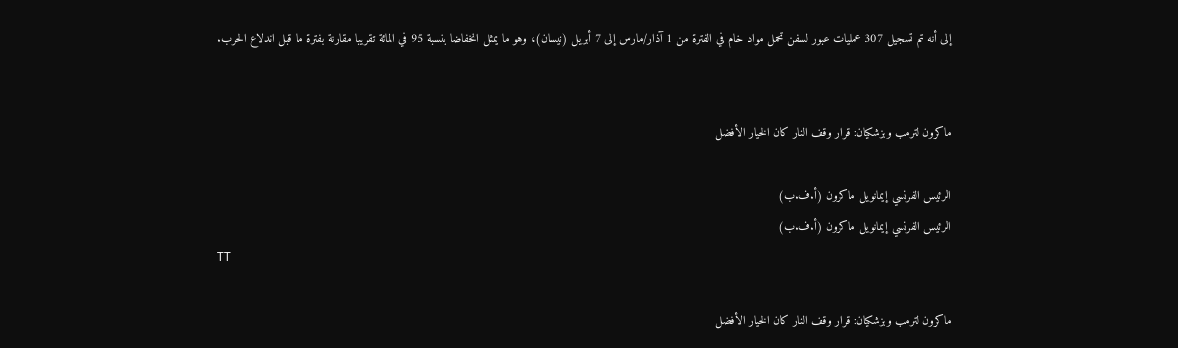إلى أنه تم تسجيل 307 عمليات عبور لسفن تحمل مواد خام في الفترة من 1 آذار/مارس إلى 7 أبريل (نيسان)، وهو ما يمثل انخفاضا بنسبة 95 في المائة تقريبا مقارنة بفترة ما قبل اندلاع الحرب.


ماكرون لترمب وبزشكيان: قرار وقف النار كان الخيار الأفضل

الرئيس الفرنسي إيمانويل ماكرون (أ.ف.ب)
الرئيس الفرنسي إيمانويل ماكرون (أ.ف.ب)
TT

ماكرون لترمب وبزشكيان: قرار وقف النار كان الخيار الأفضل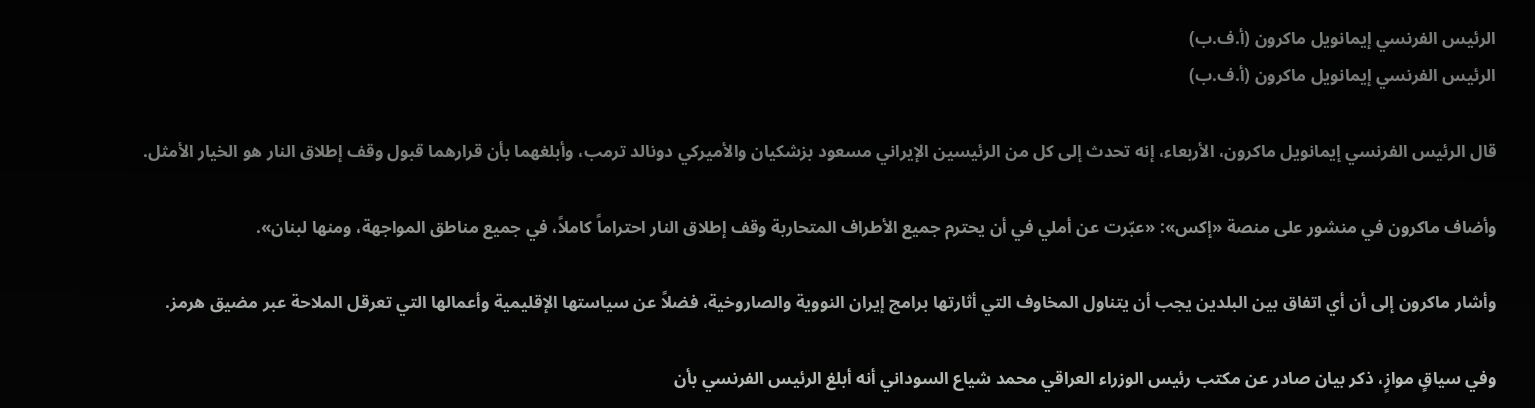الرئيس الفرنسي إيمانويل ماكرون (أ.ف.ب)
الرئيس الفرنسي إيمانويل ماكرون (أ.ف.ب)

قال الرئيس الفرنسي إيمانويل ماكرون، الأربعاء، إنه تحدث إلى كل من الرئيسين الإيراني مسعود بزشكيان والأميركي دونالد ترمب، وأبلغهما بأن قرارهما قبول وقف إطلاق النار هو الخيار الأمثل.

وأضاف ماكرون في منشور على منصة «إكس»: «عبّرت عن أملي في أن يحترم جميع الأطراف المتحاربة وقف إطلاق النار احتراماً كاملاً، في جميع مناطق المواجهة، ومنها لبنان».

وأشار ماكرون إلى أن أي اتفاق بين البلدين يجب أن يتناول المخاوف التي أثارتها برامج إيران النووية والصاروخية، فضلاً عن سياستها الإقليمية وأعمالها التي تعرقل الملاحة عبر مضيق هرمز.

وفي سياقٍ موازٍ، ذكر بيان صادر عن مكتب رئيس الوزراء العراقي محمد شياع السوداني أنه أبلغ الرئيس الفرنسي بأن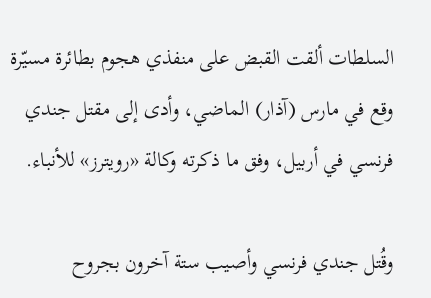السلطات ألقت القبض على منفذي هجوم بطائرة مسيّرة وقع في مارس (آذار) الماضي، وأدى إلى مقتل جندي فرنسي في أربيل، وفق ما ذكرته وكالة «رويترز» للأنباء.

وقُتل جندي فرنسي وأصيب ستة آخرون بجروح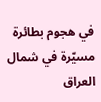في هجوم بطائرة مسيّرة في شمال العراق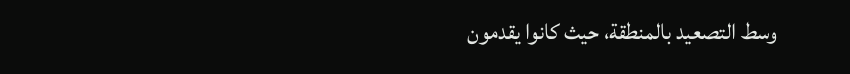وسط التصعيد بالمنطقة، حيث كانوا يقدمون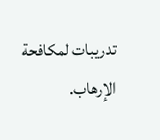تدريبات لمكافحة الإرهاب.